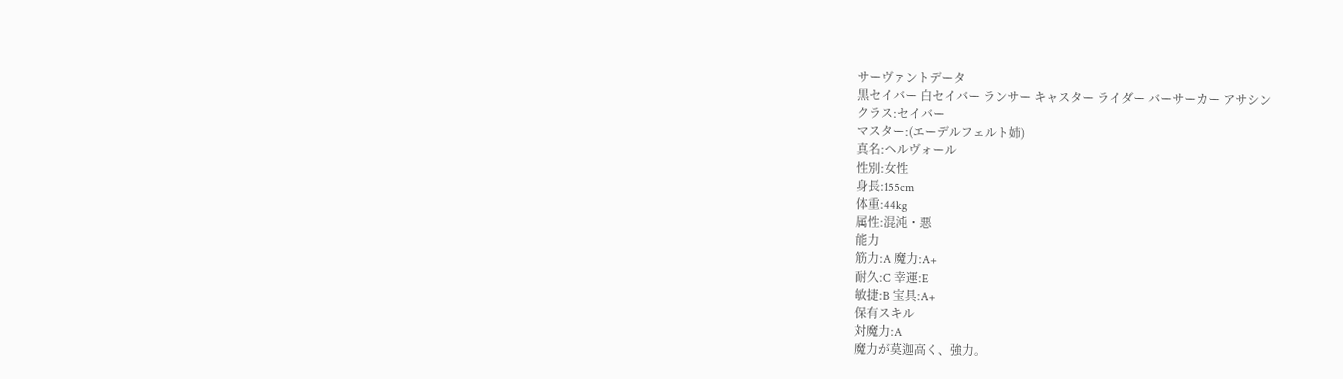サーヴァントデータ
黒セイバー 白セイバー ランサー キャスター ライダー バーサーカー アサシン
クラス:セイバー
マスター:(エーデルフェルト姉)
真名:ヘルヴォール
性別:女性
身長:155cm
体重:44kg
属性:混沌・悪
能力
筋力:A 魔力:A+
耐久:C 幸運:E
敏捷:B 宝具:A+
保有スキル
対魔力:A
魔力が莫迦高く、強力。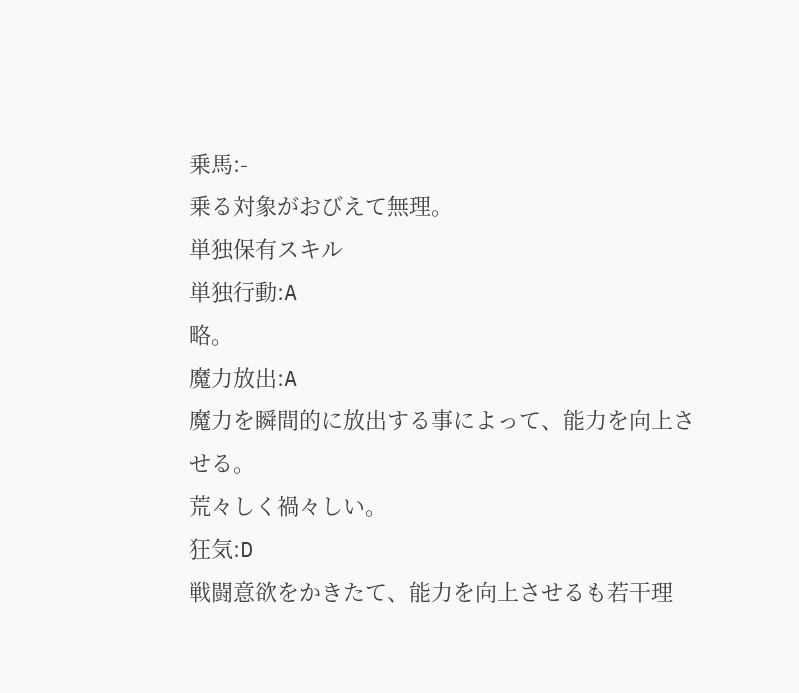乗馬:-
乗る対象がおびえて無理。
単独保有スキル
単独行動:A
略。
魔力放出:A
魔力を瞬間的に放出する事によって、能力を向上させる。
荒々しく禍々しい。
狂気:D
戦闘意欲をかきたて、能力を向上させるも若干理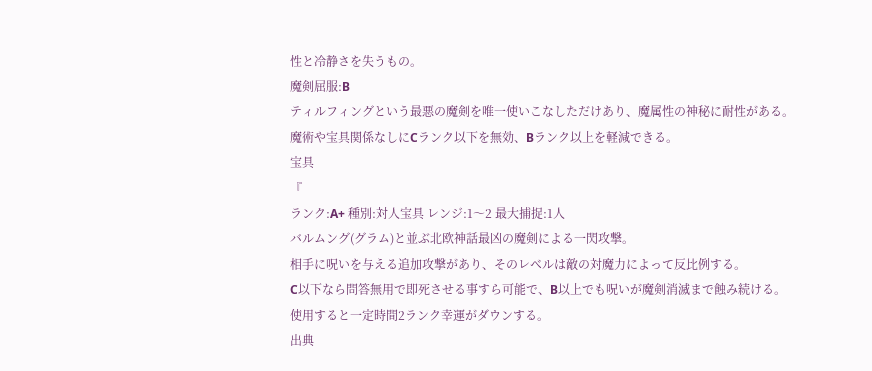性と冷静さを失うもの。
魔剣屈服:B
ティルフィングという最悪の魔剣を唯一使いこなしただけあり、魔属性の神秘に耐性がある。
魔術や宝具関係なしにCランク以下を無効、Bランク以上を軽減できる。
宝具
『
ランク:A+ 種別:対人宝具 レンジ:1〜2 最大捕捉:1人
バルムング(グラム)と並ぶ北欧神話最凶の魔剣による一閃攻撃。
相手に呪いを与える追加攻撃があり、そのレベルは敵の対魔力によって反比例する。
C以下なら問答無用で即死させる事すら可能で、B以上でも呪いが魔剣消滅まで蝕み続ける。
使用すると一定時間2ランク幸運がダウンする。
出典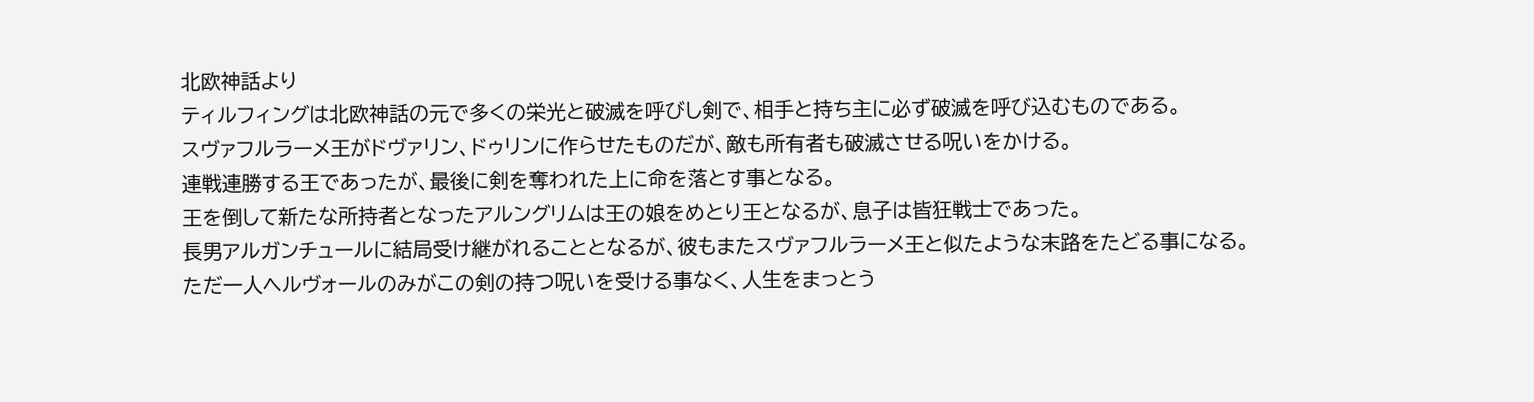北欧神話より
ティルフィングは北欧神話の元で多くの栄光と破滅を呼びし剣で、相手と持ち主に必ず破滅を呼び込むものである。
スヴァフルラーメ王がドヴァリン、ドゥリンに作らせたものだが、敵も所有者も破滅させる呪いをかける。
連戦連勝する王であったが、最後に剣を奪われた上に命を落とす事となる。
王を倒して新たな所持者となったアルングリムは王の娘をめとり王となるが、息子は皆狂戦士であった。
長男アルガンチュールに結局受け継がれることとなるが、彼もまたスヴァフルラーメ王と似たような末路をたどる事になる。
ただ一人ヘルヴォールのみがこの剣の持つ呪いを受ける事なく、人生をまっとう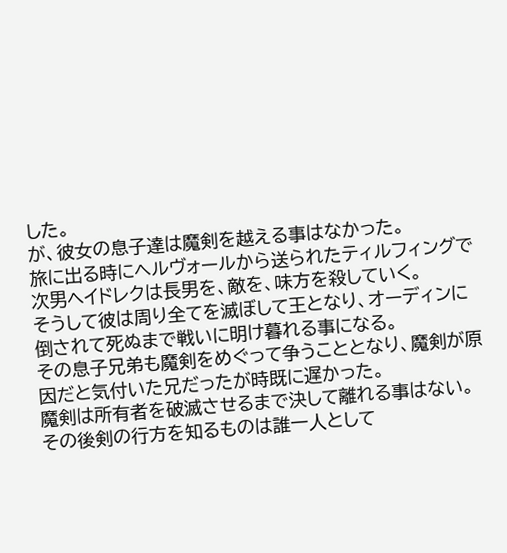した。
が、彼女の息子達は魔剣を越える事はなかった。
旅に出る時にヘルヴォールから送られたティルフィングで次男ヘイドレクは長男を、敵を、味方を殺していく。
そうして彼は周り全てを滅ぼして王となり、オーディンに倒されて死ぬまで戦いに明け暮れる事になる。
その息子兄弟も魔剣をめぐって争うこととなり、魔剣が原因だと気付いた兄だったが時既に遅かった。
魔剣は所有者を破滅させるまで決して離れる事はない。
その後剣の行方を知るものは誰一人として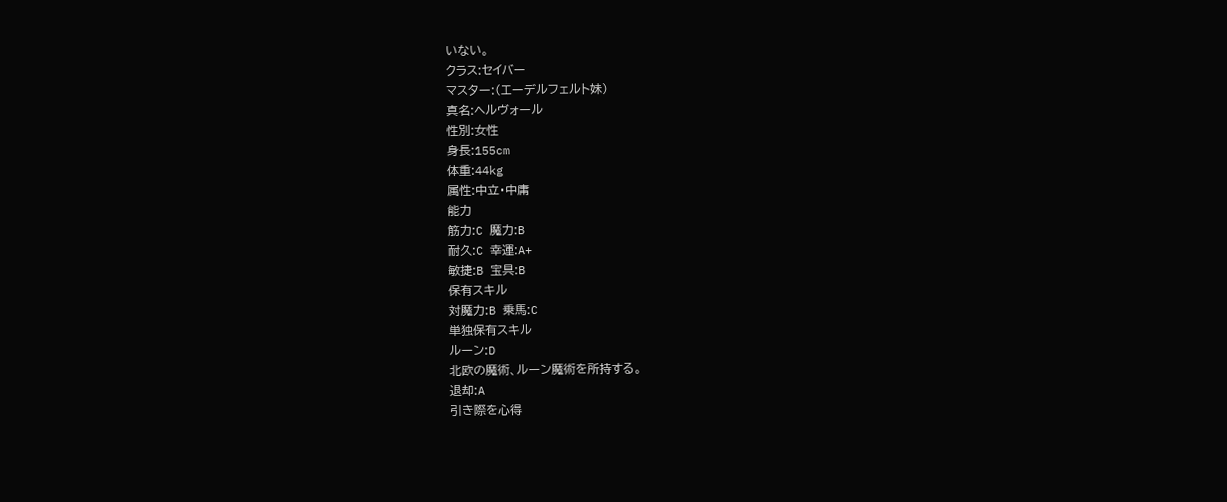いない。
クラス:セイバー
マスター:(エーデルフェルト妹)
真名:ヘルヴォール
性別:女性
身長:155cm
体重:44kg
属性:中立・中庸
能力
筋力:C 魔力:B
耐久:C 幸運:A+
敏捷:B 宝具:B
保有スキル
対魔力:B 乗馬:C
単独保有スキル
ルーン:D
北欧の魔術、ルーン魔術を所持する。
退却:A
引き際を心得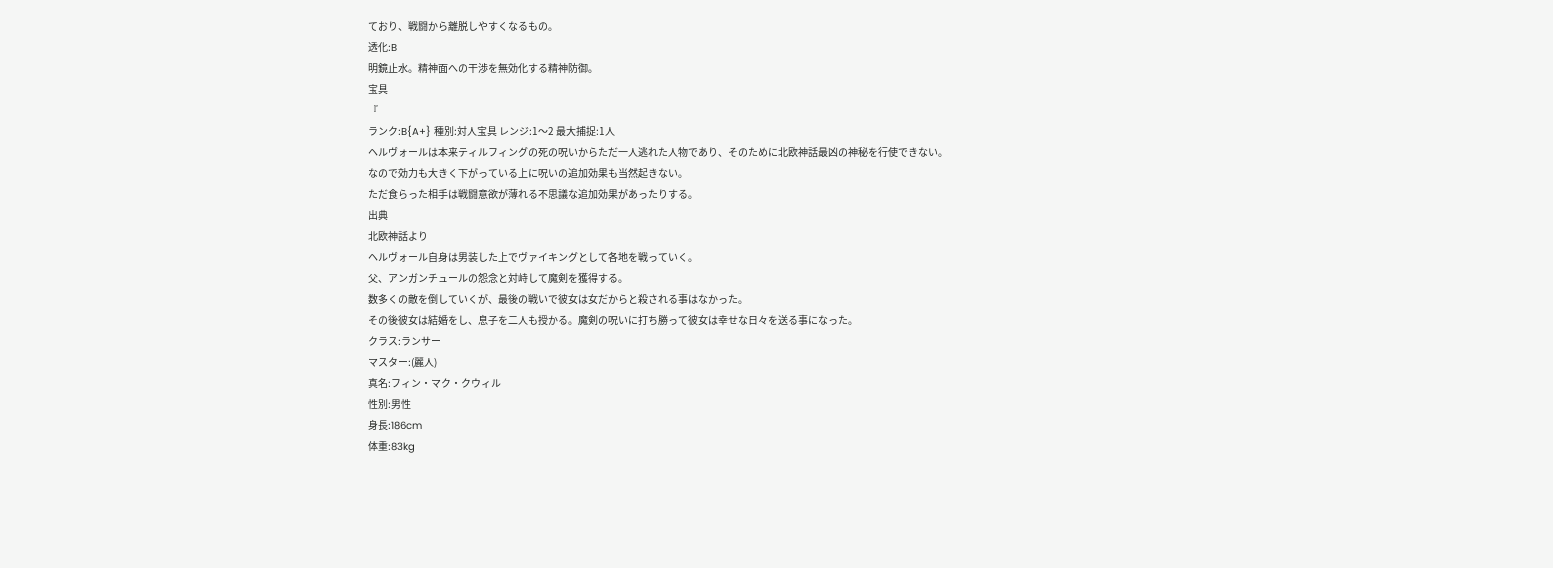ており、戦闘から離脱しやすくなるもの。
透化:B
明鏡止水。精神面への干渉を無効化する精神防御。
宝具
『
ランク:B{A+} 種別:対人宝具 レンジ:1〜2 最大捕捉:1人
ヘルヴォールは本来ティルフィングの死の呪いからただ一人逃れた人物であり、そのために北欧神話最凶の神秘を行使できない。
なので効力も大きく下がっている上に呪いの追加効果も当然起きない。
ただ食らった相手は戦闘意欲が薄れる不思議な追加効果があったりする。
出典
北欧神話より
ヘルヴォール自身は男装した上でヴァイキングとして各地を戦っていく。
父、アンガンチュールの怨念と対峙して魔剣を獲得する。
数多くの敵を倒していくが、最後の戦いで彼女は女だからと殺される事はなかった。
その後彼女は結婚をし、息子を二人も授かる。魔剣の呪いに打ち勝って彼女は幸せな日々を送る事になった。
クラス:ランサー
マスター:(麗人)
真名:フィン・マク・クウィル
性別:男性
身長:186cm
体重:83kg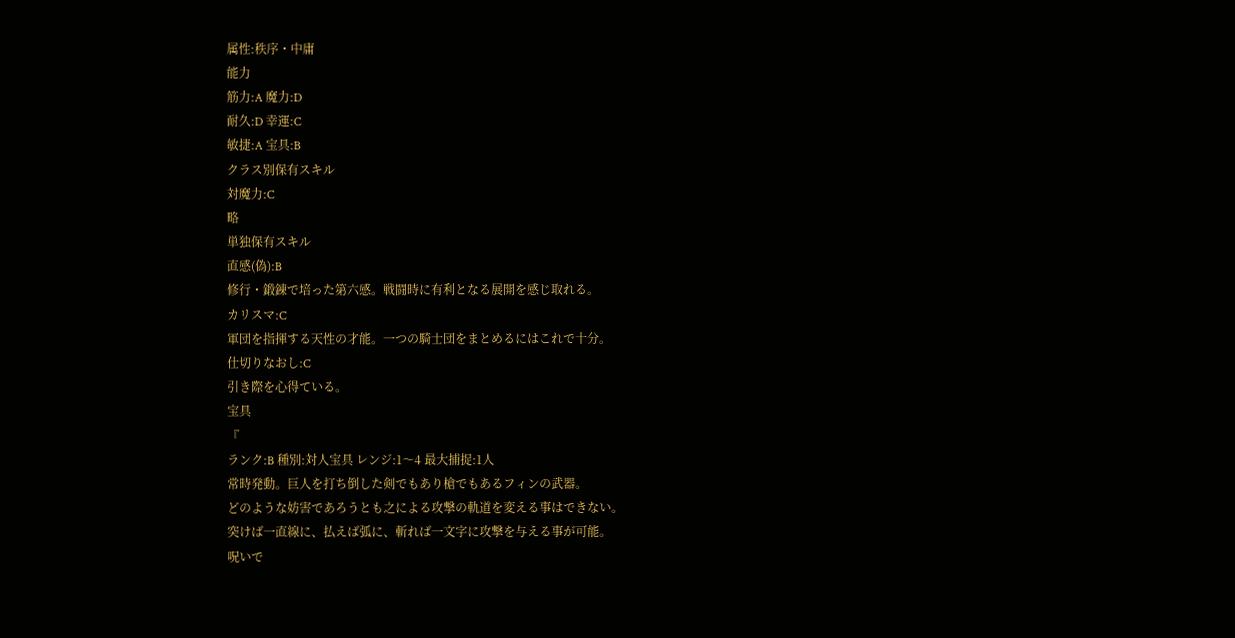属性:秩序・中庸
能力
筋力:A 魔力:D
耐久:D 幸運:C
敏捷:A 宝具:B
クラス別保有スキル
対魔力:C
略
単独保有スキル
直感(偽):B
修行・鍛錬で培った第六感。戦闘時に有利となる展開を感じ取れる。
カリスマ:C
軍団を指揮する天性の才能。一つの騎士団をまとめるにはこれで十分。
仕切りなおし:C
引き際を心得ている。
宝具
『
ランク:B 種別:対人宝具 レンジ:1〜4 最大捕捉:1人
常時発動。巨人を打ち倒した剣でもあり槍でもあるフィンの武器。
どのような妨害であろうとも之による攻撃の軌道を変える事はできない。
突けば一直線に、払えば弧に、斬れば一文字に攻撃を与える事が可能。
呪いで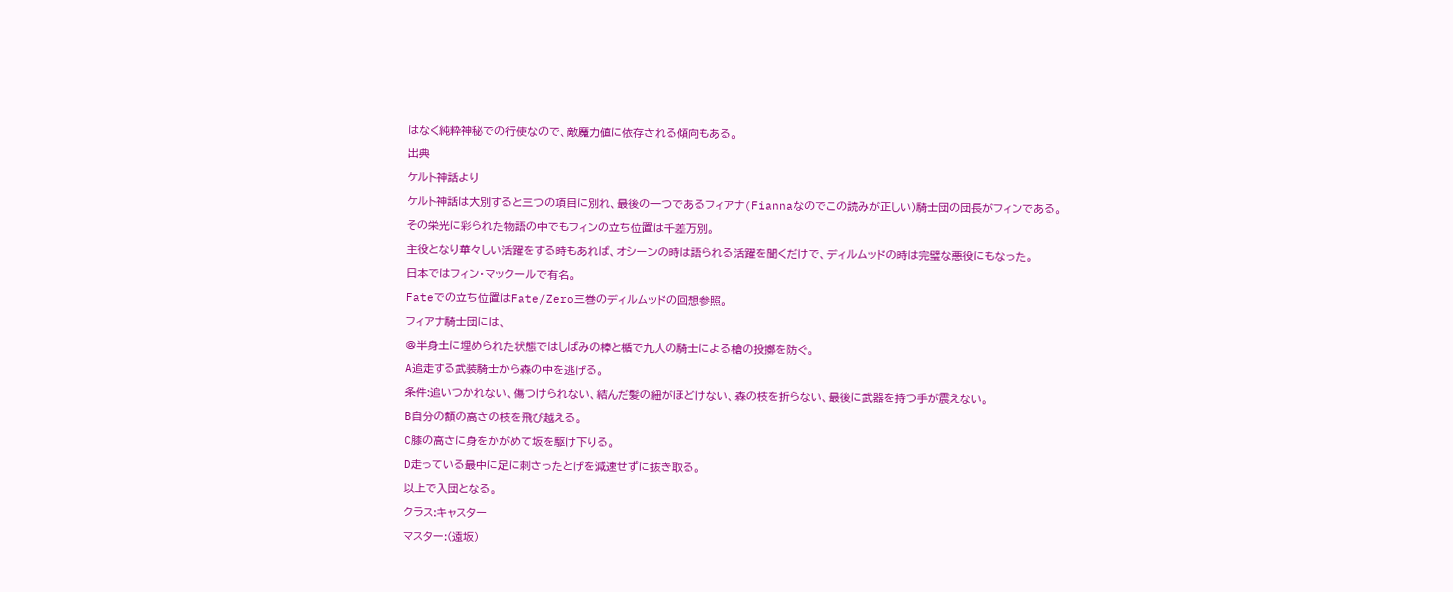はなく純粋神秘での行使なので、敵魔力値に依存される傾向もある。
出典
ケルト神話より
ケルト神話は大別すると三つの項目に別れ、最後の一つであるフィアナ(Fiannaなのでこの読みが正しい)騎士団の団長がフィンである。
その栄光に彩られた物語の中でもフィンの立ち位置は千差万別。
主役となり華々しい活躍をする時もあれば、オシーンの時は語られる活躍を聞くだけで、ディルムッドの時は完璧な悪役にもなった。
日本ではフィン・マックールで有名。
Fateでの立ち位置はFate/Zero三巻のディルムッドの回想参照。
フィアナ騎士団には、
@半身土に埋められた状態ではしばみの棒と楯で九人の騎士による槍の投擲を防ぐ。
A追走する武装騎士から森の中を逃げる。
条件:追いつかれない、傷つけられない、結んだ髪の紐がほどけない、森の枝を折らない、最後に武器を持つ手が震えない。
B自分の額の高さの枝を飛び越える。
C膝の高さに身をかがめて坂を駆け下りる。
D走っている最中に足に刺さったとげを減速せずに抜き取る。
以上で入団となる。
クラス:キャスター
マスター:(遠坂)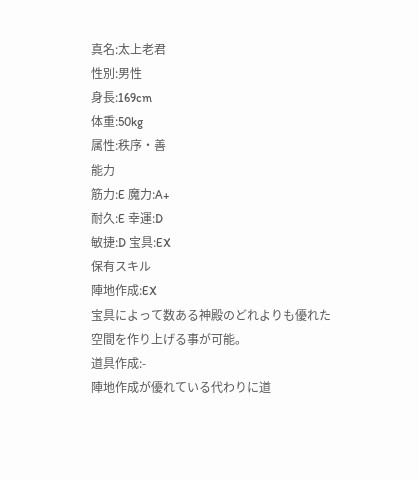真名:太上老君
性別:男性
身長:169cm
体重:50kg
属性:秩序・善
能力
筋力:E 魔力:A+
耐久:E 幸運:D
敏捷:D 宝具:EX
保有スキル
陣地作成:EX
宝具によって数ある神殿のどれよりも優れた空間を作り上げる事が可能。
道具作成:-
陣地作成が優れている代わりに道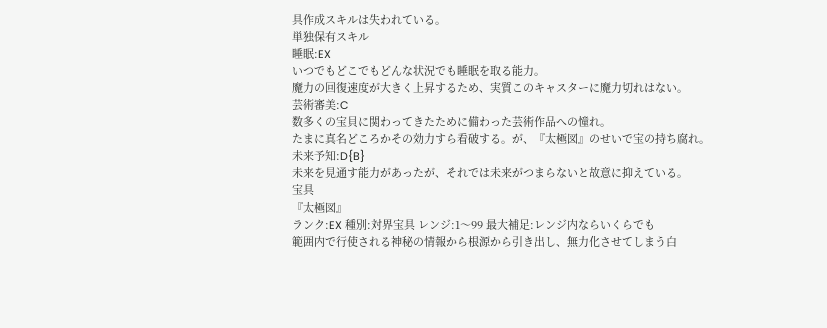具作成スキルは失われている。
単独保有スキル
睡眠:EX
いつでもどこでもどんな状況でも睡眠を取る能力。
魔力の回復速度が大きく上昇するため、実質このキャスターに魔力切れはない。
芸術審美:C
数多くの宝貝に関わってきたために備わった芸術作品への憧れ。
たまに真名どころかその効力すら看破する。が、『太極図』のせいで宝の持ち腐れ。
未来予知:D{B}
未来を見通す能力があったが、それでは未来がつまらないと故意に抑えている。
宝具
『太極図』
ランク:EX 種別:対界宝具 レンジ:1〜99 最大補足:レンジ内ならいくらでも
範囲内で行使される神秘の情報から根源から引き出し、無力化させてしまう白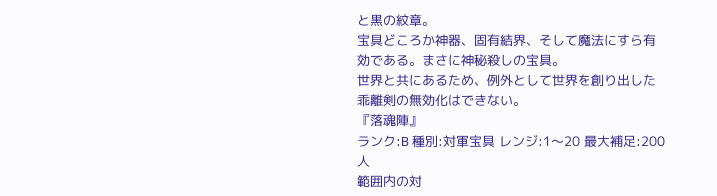と黒の紋章。
宝具どころか神器、固有結界、そして魔法にすら有効である。まさに神秘殺しの宝具。
世界と共にあるため、例外として世界を創り出した乖離剣の無効化はできない。
『落魂陣』
ランク:B 種別:対軍宝具 レンジ:1〜20 最大補足:200人
範囲内の対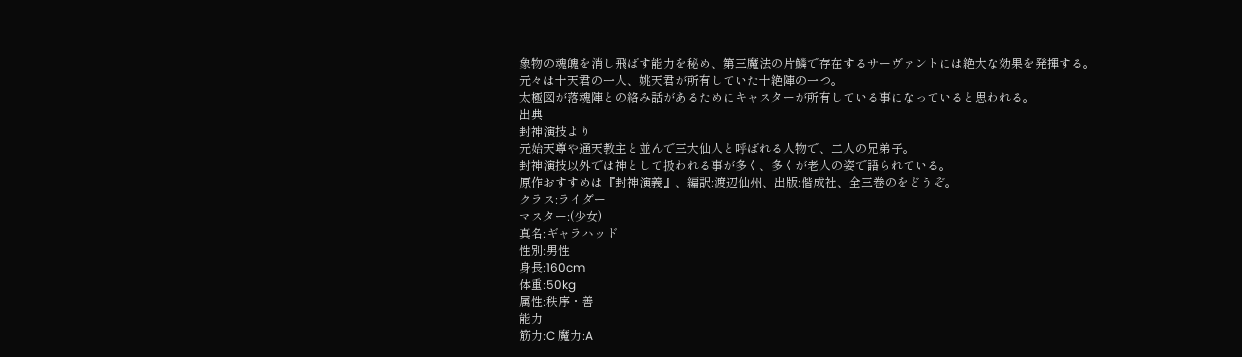象物の魂魄を消し飛ばす能力を秘め、第三魔法の片鱗で存在するサーヴァントには絶大な効果を発揮する。
元々は十天君の一人、姚天君が所有していた十絶陣の一つ。
太極図が落魂陣との絡み話があるためにキャスターが所有している事になっていると思われる。
出典
封神演技より
元始天尊や通天教主と並んで三大仙人と呼ばれる人物で、二人の兄弟子。
封神演技以外では神として扱われる事が多く、多くが老人の姿で語られている。
原作おすすめは『封神演義』、編訳:渡辺仙州、出版:偕成社、全三巻のをどうぞ。
クラス:ライダー
マスター:(少女)
真名:ギャラハッド
性別:男性
身長:160cm
体重:50kg
属性:秩序・善
能力
筋力:C 魔力:A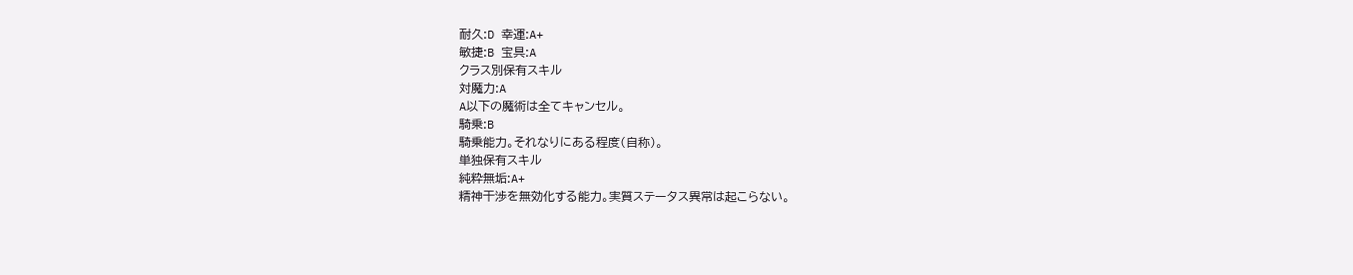耐久:D 幸運:A+
敏捷:B 宝具:A
クラス別保有スキル
対魔力:A
A以下の魔術は全てキャンセル。
騎乗:B
騎乗能力。それなりにある程度(自称)。
単独保有スキル
純粋無垢:A+
精神干渉を無効化する能力。実質ステータス異常は起こらない。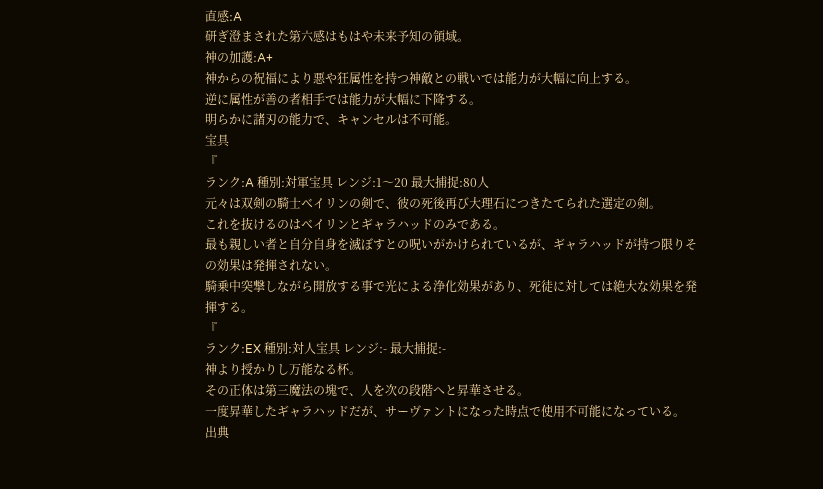直感:A
研ぎ澄まされた第六感はもはや未来予知の領域。
神の加護:A+
神からの祝福により悪や狂属性を持つ神敵との戦いでは能力が大幅に向上する。
逆に属性が善の者相手では能力が大幅に下降する。
明らかに諸刃の能力で、キャンセルは不可能。
宝具
『
ランク:A 種別:対軍宝具 レンジ:1〜20 最大捕捉:80人
元々は双剣の騎士ベイリンの剣で、彼の死後再び大理石につきたてられた選定の剣。
これを抜けるのはベイリンとギャラハッドのみである。
最も親しい者と自分自身を滅ぼすとの呪いがかけられているが、ギャラハッドが持つ限りその効果は発揮されない。
騎乗中突撃しながら開放する事で光による浄化効果があり、死徒に対しては絶大な効果を発揮する。
『
ランク:EX 種別:対人宝具 レンジ:- 最大捕捉:-
神より授かりし万能なる杯。
その正体は第三魔法の塊で、人を次の段階へと昇華させる。
一度昇華したギャラハッドだが、サーヴァントになった時点で使用不可能になっている。
出典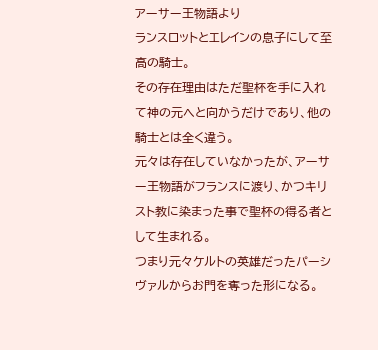アーサー王物語より
ランスロットとエレインの息子にして至高の騎士。
その存在理由はただ聖杯を手に入れて神の元へと向かうだけであり、他の騎士とは全く違う。
元々は存在していなかったが、アーサー王物語がフランスに渡り、かつキリスト教に染まった事で聖杯の得る者として生まれる。
つまり元々ケルトの英雄だったパーシヴァルからお門を奪った形になる。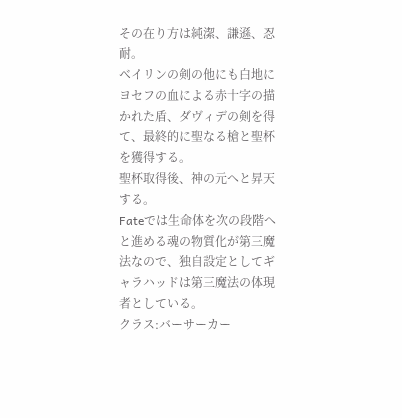その在り方は純潔、謙遜、忍耐。
ベイリンの剣の他にも白地にヨセフの血による赤十字の描かれた盾、ダヴィデの剣を得て、最終的に聖なる槍と聖杯を獲得する。
聖杯取得後、神の元へと昇天する。
Fateでは生命体を次の段階へと進める魂の物質化が第三魔法なので、独自設定としてギャラハッドは第三魔法の体現者としている。
クラス:バーサーカー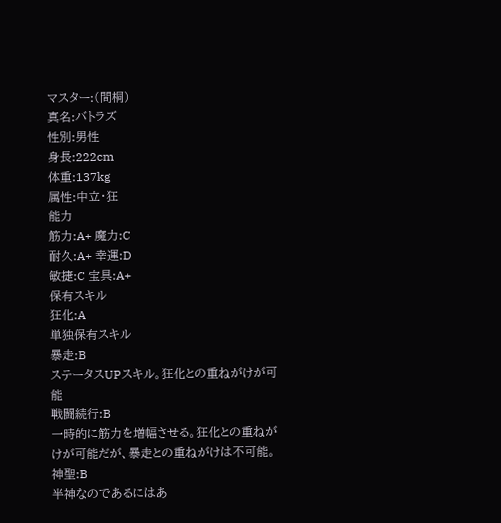マスター:(間桐)
真名:バトラズ
性別:男性
身長:222cm
体重:137kg
属性:中立・狂
能力
筋力:A+ 魔力:C
耐久:A+ 幸運:D
敏捷:C 宝具:A+
保有スキル
狂化:A
単独保有スキル
暴走:B
ステータスUPスキル。狂化との重ねがけが可能
戦闘続行:B
一時的に筋力を増幅させる。狂化との重ねがけが可能だが、暴走との重ねがけは不可能。
神聖:B
半神なのであるにはあ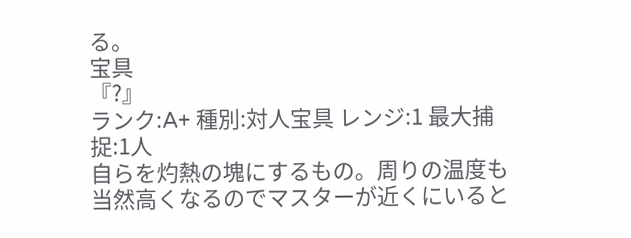る。
宝具
『?』
ランク:A+ 種別:対人宝具 レンジ:1 最大捕捉:1人
自らを灼熱の塊にするもの。周りの温度も当然高くなるのでマスターが近くにいると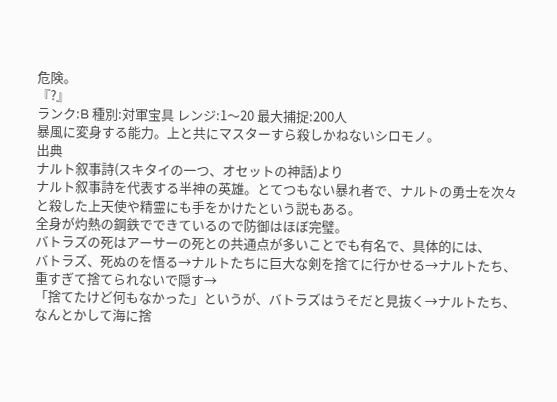危険。
『?』
ランク:B 種別:対軍宝具 レンジ:1〜20 最大捕捉:200人
暴風に変身する能力。上と共にマスターすら殺しかねないシロモノ。
出典
ナルト叙事詩(スキタイの一つ、オセットの神話)より
ナルト叙事詩を代表する半神の英雄。とてつもない暴れ者で、ナルトの勇士を次々と殺した上天使や精霊にも手をかけたという説もある。
全身が灼熱の鋼鉄でできているので防御はほぼ完璧。
バトラズの死はアーサーの死との共通点が多いことでも有名で、具体的には、
バトラズ、死ぬのを悟る→ナルトたちに巨大な剣を捨てに行かせる→ナルトたち、重すぎて捨てられないで隠す→
「捨てたけど何もなかった」というが、バトラズはうそだと見抜く→ナルトたち、なんとかして海に捨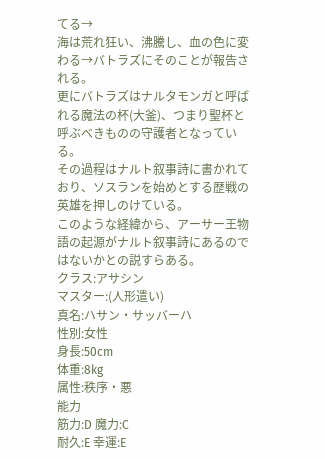てる→
海は荒れ狂い、沸騰し、血の色に変わる→バトラズにそのことが報告される。
更にバトラズはナルタモンガと呼ばれる魔法の杯(大釜)、つまり聖杯と呼ぶべきものの守護者となっている。
その過程はナルト叙事詩に書かれており、ソスランを始めとする歴戦の英雄を押しのけている。
このような経緯から、アーサー王物語の起源がナルト叙事詩にあるのではないかとの説すらある。
クラス:アサシン
マスター:(人形遣い)
真名:ハサン・サッバーハ
性別:女性
身長:50cm
体重:8kg
属性:秩序・悪
能力
筋力:D 魔力:C
耐久:E 幸運:E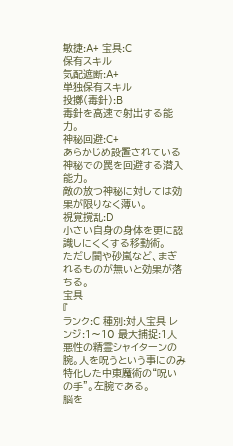敏捷:A+ 宝具:C
保有スキル
気配遮断:A+
単独保有スキル
投擲(毒針):B
毒針を高速で射出する能力。
神秘回避:C+
あらかじめ設置されている神秘での罠を回避する潜入能力。
敵の放つ神秘に対しては効果が限りなく薄い。
視覚撹乱:D
小さい自身の身体を更に認識しにくくする移動術。
ただし闇や砂嵐など、まぎれるものが無いと効果が落ちる。
宝具
『
ランク:C 種別:対人宝具 レンジ:1〜10 最大捕捉:1人
悪性の精霊シャイターンの腕。人を呪うという事にのみ特化した中東魔術の“呪いの手”。左腕である。
脳を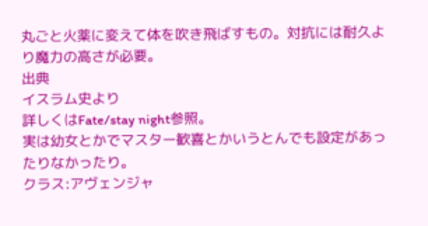丸ごと火薬に変えて体を吹き飛ばすもの。対抗には耐久より魔力の高さが必要。
出典
イスラム史より
詳しくはFate/stay night参照。
実は幼女とかでマスター歓喜とかいうとんでも設定があったりなかったり。
クラス:アヴェンジャ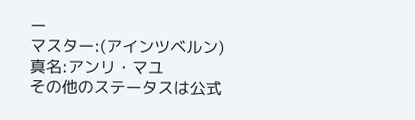ー
マスター:(アインツベルン)
真名:アンリ・マユ
その他のステータスは公式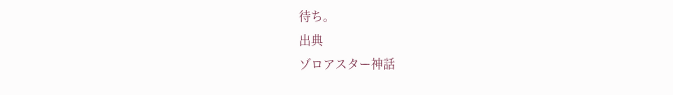待ち。
出典
ゾロアスター神話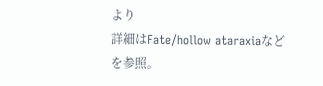より
詳細はFate/hollow ataraxiaなどを参照。